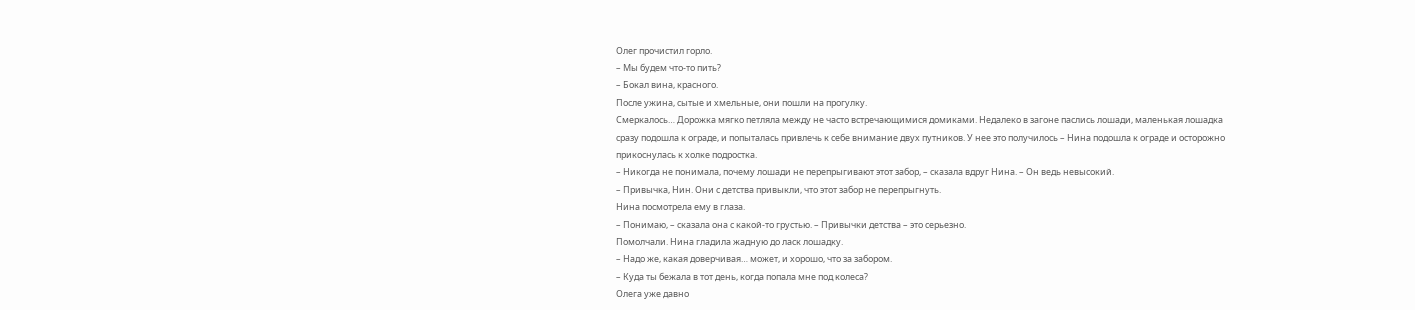Олег прочистил горло.
– Мы будем что-то пить?
– Бокал вина, красного.
После ужина, сытые и хмельные, они пошли на прогулку.
Смеркалось… Дорожка мягко петляла между не часто встречающимися домиками. Недалеко в загоне паслись лошади, маленькая лошадка сразу подошла к ограде, и попыталась привлечь к себе внимание двух путников. У нее это получилось – Нина подошла к ограде и осторожно прикоснулась к холке подростка.
– Никогда не понимала, почему лошади не перепрыгивают этот забор, – сказала вдруг Нина. – Он ведь невысокий.
– Привычка, Нин. Они с детства привыкли, что этот забор не перепрыгнуть.
Нина посмотрела ему в глаза.
– Понимаю, – сказала она с какой-то грустью. – Привычки детства – это серьезно.
Помолчали. Нина гладила жадную до ласк лошадку.
– Надо же, какая доверчивая… может, и хорошо, что за забором.
– Куда ты бежала в тот день, когда попала мне под колеса?
Олега уже давно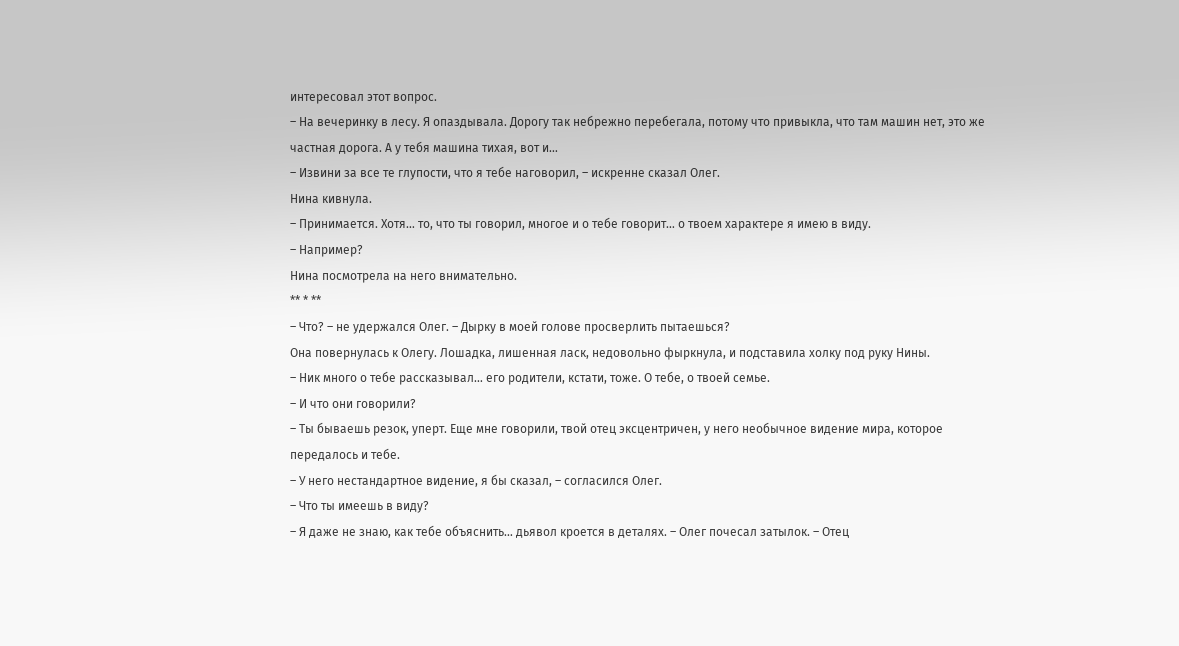интересовал этот вопрос.
– На вечеринку в лесу. Я опаздывала. Дорогу так небрежно перебегала, потому что привыкла, что там машин нет, это же частная дорога. А у тебя машина тихая, вот и…
– Извини за все те глупости, что я тебе наговорил, – искренне сказал Олег.
Нина кивнула.
– Принимается. Хотя… то, что ты говорил, многое и о тебе говорит… о твоем характере я имею в виду.
– Например?
Нина посмотрела на него внимательно.
** * **
– Что? – не удержался Олег. – Дырку в моей голове просверлить пытаешься?
Она повернулась к Олегу. Лошадка, лишенная ласк, недовольно фыркнула, и подставила холку под руку Нины.
– Ник много о тебе рассказывал… его родители, кстати, тоже. О тебе, о твоей семье.
– И что они говорили?
– Ты бываешь резок, уперт. Еще мне говорили, твой отец эксцентричен, у него необычное видение мира, которое передалось и тебе.
– У него нестандартное видение, я бы сказал, – согласился Олег.
– Что ты имеешь в виду?
– Я даже не знаю, как тебе объяснить… дьявол кроется в деталях. – Олег почесал затылок. – Отец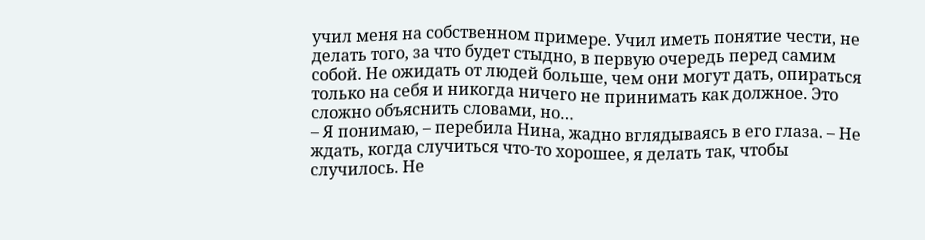учил меня на собственном примере. Учил иметь понятие чести, не делать того, за что будет стыдно, в первую очередь перед самим собой. Не ожидать от людей больше, чем они могут дать, опираться только на себя и никогда ничего не принимать как должное. Это сложно объяснить словами, но…
– Я понимаю, – перебила Нина, жадно вглядываясь в его глаза. – Не ждать, когда случиться что-то хорошее, я делать так, чтобы случилось. Не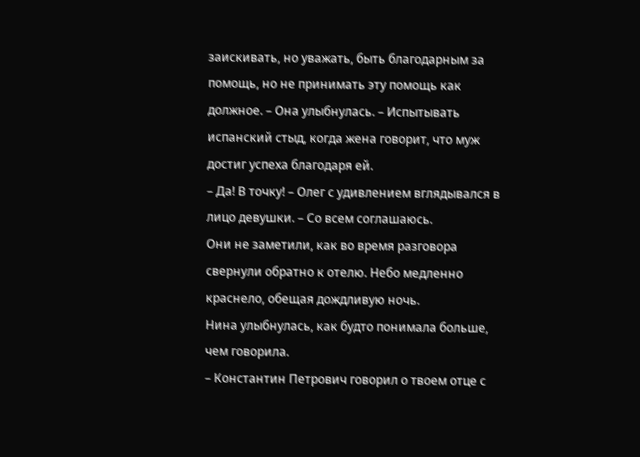заискивать, но уважать, быть благодарным за помощь, но не принимать эту помощь как должное. – Она улыбнулась. – Испытывать испанский стыд, когда жена говорит, что муж достиг успеха благодаря ей.
– Да! В точку! – Олег с удивлением вглядывался в лицо девушки. – Со всем соглашаюсь.
Они не заметили, как во время разговора свернули обратно к отелю. Небо медленно краснело, обещая дождливую ночь.
Нина улыбнулась, как будто понимала больше, чем говорила.
– Константин Петрович говорил о твоем отце с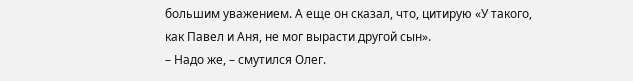большим уважением. А еще он сказал, что, цитирую «У такого, как Павел и Аня, не мог вырасти другой сын».
– Надо же, – смутился Олег.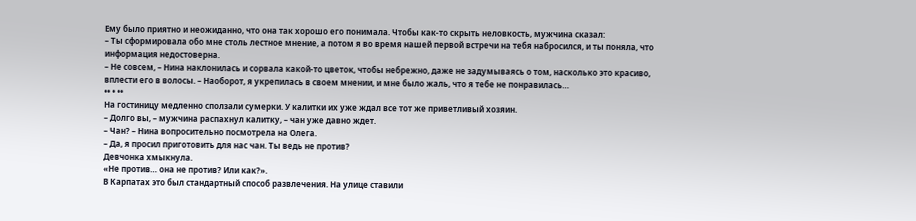Ему было приятно и неожиданно, что она так хорошо его понимала. Чтобы как-то скрыть неловкость, мужчина сказал:
– Ты сформировала обо мне столь лестное мнение, а потом я во время нашей первой встречи на тебя набросился, и ты поняла, что информация недостоверна.
– Не совсем, – Нина наклонилась и сорвала какой-то цветок, чтобы небрежно, даже не задумываясь о том, насколько это красиво, вплести его в волосы. – Наоборот, я укрепилась в своем мнении, и мне было жаль, что я тебе не понравилась…
•• • ••
На гостиницу медленно сползали сумерки. У калитки их уже ждал все тот же приветливый хозяин.
– Долго вы, – мужчина распахнул калитку, – чан уже давно ждет.
– Чан? – Нина вопросительно посмотрела на Олега.
– Да, я просил приготовить для нас чан. Ты ведь не против?
Девчонка хмыкнула.
«Не против… она не против? Или как?».
В Карпатах это был стандартный способ развлечения. На улице ставили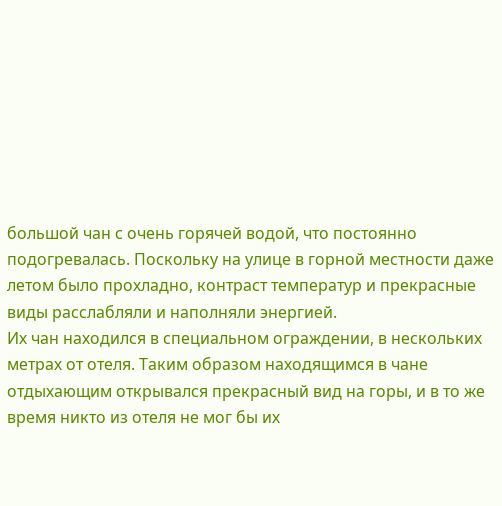большой чан с очень горячей водой, что постоянно подогревалась. Поскольку на улице в горной местности даже летом было прохладно, контраст температур и прекрасные виды расслабляли и наполняли энергией.
Их чан находился в специальном ограждении, в нескольких метрах от отеля. Таким образом находящимся в чане отдыхающим открывался прекрасный вид на горы, и в то же время никто из отеля не мог бы их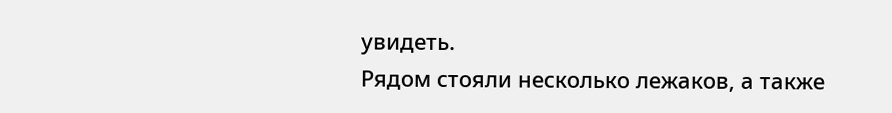увидеть.
Рядом стояли несколько лежаков, а также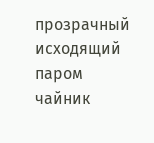прозрачный исходящий паром чайник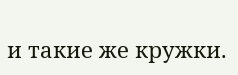и такие же кружки.